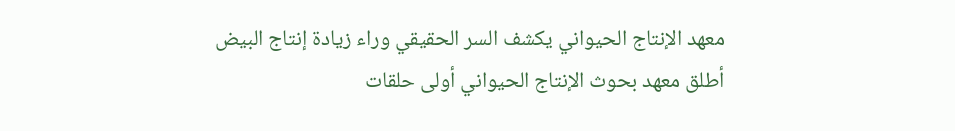معهد الإنتاج الحيواني يكشف السر الحقيقي وراء زيادة إنتاج البيض
أطلق معهد بحوث الإنتاج الحيواني أولى حلقات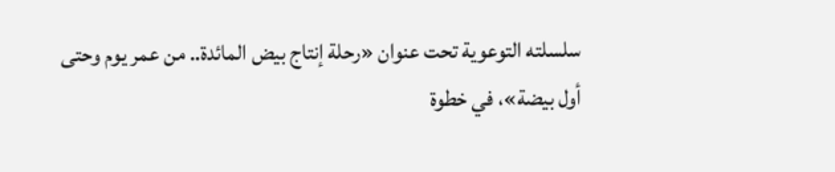سلسلته التوعوية تحت عنوان «رحلة إنتاج بيض المائدة.. من عمر يوم وحتى أول بيضة»، في خطوة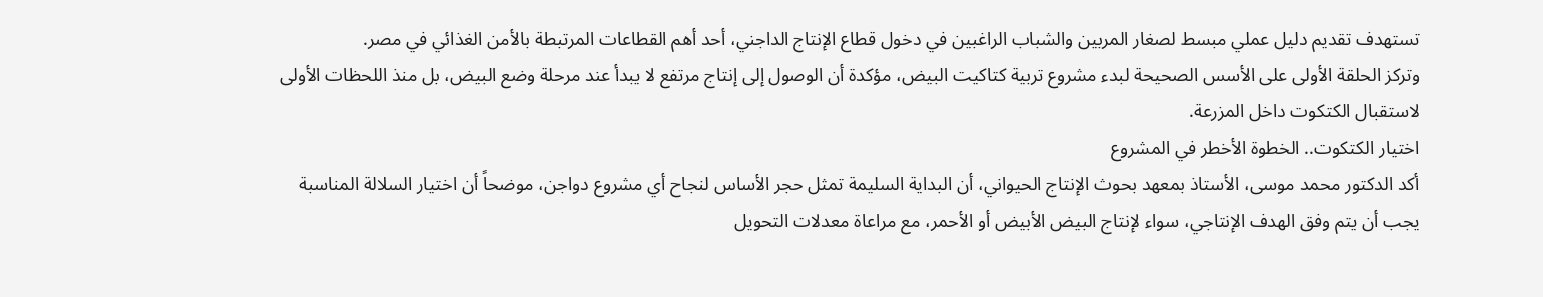تستهدف تقديم دليل عملي مبسط لصغار المربين والشباب الراغبين في دخول قطاع الإنتاج الداجني، أحد أهم القطاعات المرتبطة بالأمن الغذائي في مصر.
وتركز الحلقة الأولى على الأسس الصحيحة لبدء مشروع تربية كتاكيت البيض، مؤكدة أن الوصول إلى إنتاج مرتفع لا يبدأ عند مرحلة وضع البيض، بل منذ اللحظات الأولى لاستقبال الكتكوت داخل المزرعة.
اختيار الكتكوت.. الخطوة الأخطر في المشروع
أكد الدكتور محمد موسى، الأستاذ بمعهد بحوث الإنتاج الحيواني، أن البداية السليمة تمثل حجر الأساس لنجاح أي مشروع دواجن، موضحاً أن اختيار السلالة المناسبة يجب أن يتم وفق الهدف الإنتاجي، سواء لإنتاج البيض الأبيض أو الأحمر، مع مراعاة معدلات التحويل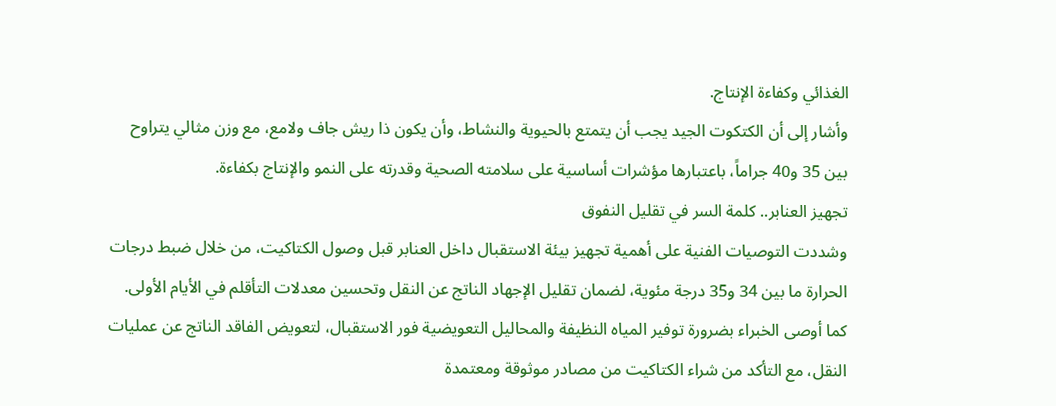الغذائي وكفاءة الإنتاج.
وأشار إلى أن الكتكوت الجيد يجب أن يتمتع بالحيوية والنشاط، وأن يكون ذا ريش جاف ولامع، مع وزن مثالي يتراوح بين 35 و40 جراماً، باعتبارها مؤشرات أساسية على سلامته الصحية وقدرته على النمو والإنتاج بكفاءة.
تجهيز العنابر.. كلمة السر في تقليل النفوق
وشددت التوصيات الفنية على أهمية تجهيز بيئة الاستقبال داخل العنابر قبل وصول الكتاكيت، من خلال ضبط درجات الحرارة ما بين 34 و35 درجة مئوية، لضمان تقليل الإجهاد الناتج عن النقل وتحسين معدلات التأقلم في الأيام الأولى.
كما أوصى الخبراء بضرورة توفير المياه النظيفة والمحاليل التعويضية فور الاستقبال، لتعويض الفاقد الناتج عن عمليات النقل، مع التأكد من شراء الكتاكيت من مصادر موثوقة ومعتمدة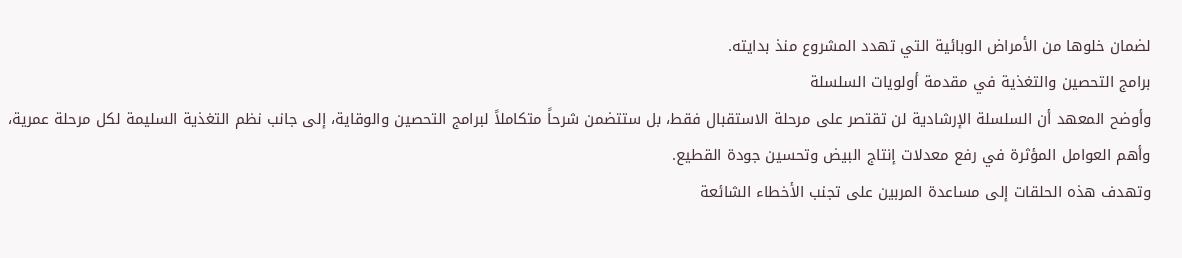لضمان خلوها من الأمراض الوبائية التي تهدد المشروع منذ بدايته.
برامج التحصين والتغذية في مقدمة أولويات السلسلة
وأوضح المعهد أن السلسلة الإرشادية لن تقتصر على مرحلة الاستقبال فقط، بل ستتضمن شرحاً متكاملاً لبرامج التحصين والوقاية، إلى جانب نظم التغذية السليمة لكل مرحلة عمرية، وأهم العوامل المؤثرة في رفع معدلات إنتاج البيض وتحسين جودة القطيع.
وتهدف هذه الحلقات إلى مساعدة المربين على تجنب الأخطاء الشائعة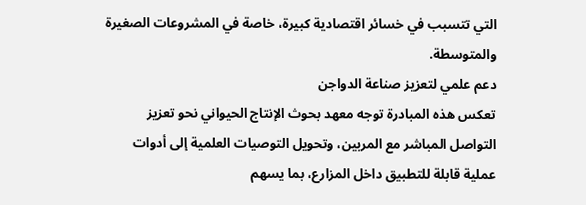التي تتسبب في خسائر اقتصادية كبيرة، خاصة في المشروعات الصغيرة والمتوسطة.
دعم علمي لتعزيز صناعة الدواجن
تعكس هذه المبادرة توجه معهد بحوث الإنتاج الحيواني نحو تعزيز التواصل المباشر مع المربين، وتحويل التوصيات العلمية إلى أدوات عملية قابلة للتطبيق داخل المزارع، بما يسهم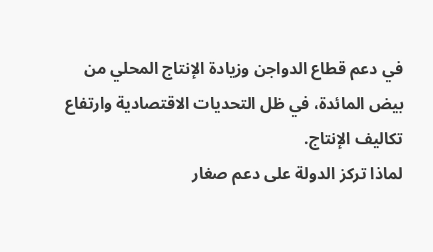في دعم قطاع الدواجن وزيادة الإنتاج المحلي من بيض المائدة، في ظل التحديات الاقتصادية وارتفاع تكاليف الإنتاج.
لماذا تركز الدولة على دعم صغار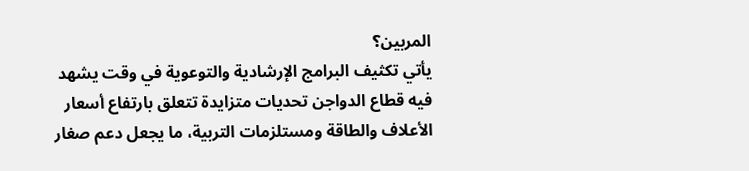المربين؟
يأتي تكثيف البرامج الإرشادية والتوعوية في وقت يشهد فيه قطاع الدواجن تحديات متزايدة تتعلق بارتفاع أسعار الأعلاف والطاقة ومستلزمات التربية، ما يجعل دعم صغار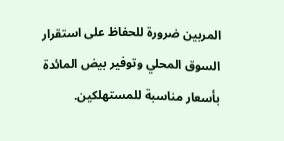المربين ضرورة للحفاظ على استقرار السوق المحلي وتوفير بيض المائدة بأسعار مناسبة للمستهلكين.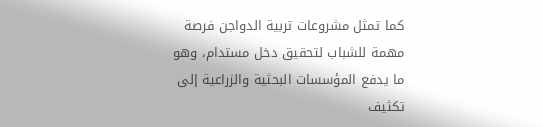كما تمثل مشروعات تربية الدواجن فرصة مهمة للشباب لتحقيق دخل مستدام، وهو ما يدفع المؤسسات البحثية والزراعية إلى تكثيف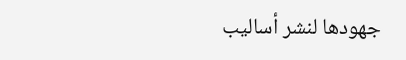جهودها لنشر أساليب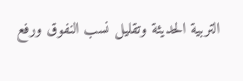التربية الحديثة وتقليل نسب النفوق ورفع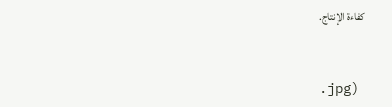كفاءة الإنتاج.


.jpg)